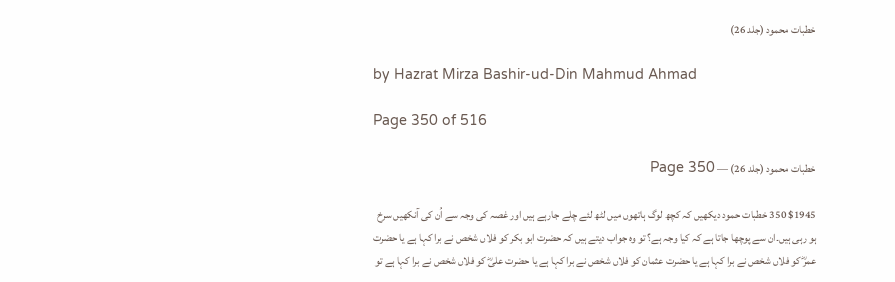خطبات محمود (جلد 26)

by Hazrat Mirza Bashir-ud-Din Mahmud Ahmad

Page 350 of 516

خطبات محمود (جلد 26) — Page 350

$1945 350 خطبات حمود دیکھیں کہ کچھ لوگ ہاتھوں میں لٹھ لئے چلے جارہے ہیں اور غصہ کی وجہ سے اُن کی آنکھیں سرخ ہو رہی ہیں۔ان سے پوچھا جاتا ہے کہ کیا وجہ ہے؟ تو وہ جواب دیتے ہیں کہ حضرت ابو بکر کو فلاں شخص نے برا کہا ہے یا حضرت عمرؓ کو فلاں شخص نے برا کہا ہے یا حضرت عثمان کو فلاں شخص نے برا کہا ہے یا حضرت علیؓ کو فلاں شخص نے برا کہا ہے تو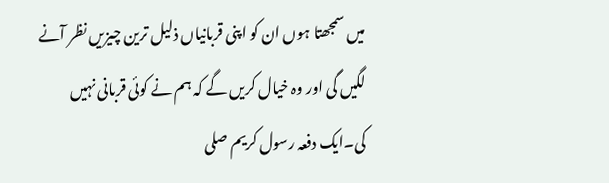میں سمجھتا ہوں ان کو اپنی قربانیاں ذلیل ترین چیزیں نظر آنے لگیں گی اور وہ خیال کریں گے کہ ہم نے کوئی قربانی نہیں کی۔ایک دفعہ رسول کریم صلی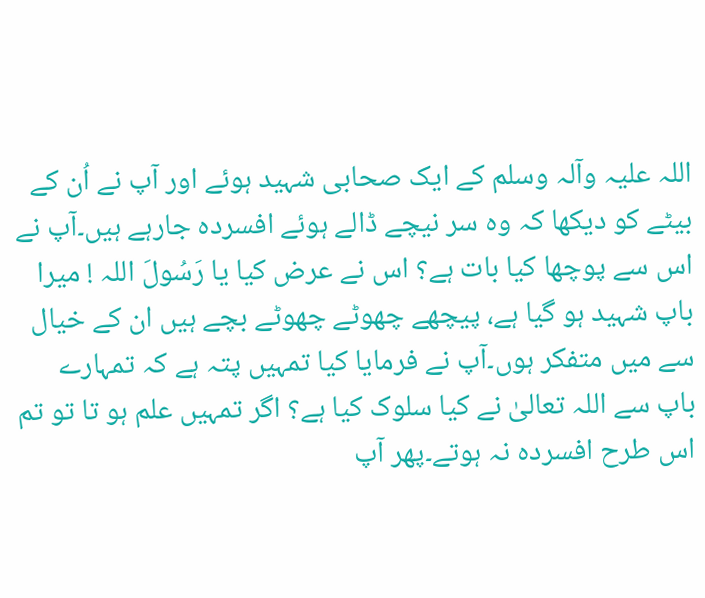اللہ علیہ وآلہ وسلم کے ایک صحابی شہید ہوئے اور آپ نے اُن کے بیٹے کو دیکھا کہ وہ سر نیچے ڈالے ہوئے افسردہ جارہے ہیں۔آپ نے اس سے پوچھا کیا بات ہے؟ اس نے عرض کیا یا رَسُولَ اللہ ! میرا باپ شہید ہو گیا ہے، پیچھے چھوٹے چھوٹے بچے ہیں ان کے خیال سے میں متفکر ہوں۔آپ نے فرمایا کیا تمہیں پتہ ہے کہ تمہارے باپ سے اللہ تعالیٰ نے کیا سلوک کیا ہے؟ اگر تمہیں علم ہو تا تو تم اس طرح افسردہ نہ ہوتے۔پھر آپ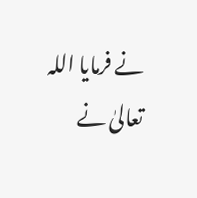نے فرمایا اللہ تعالیٰ نے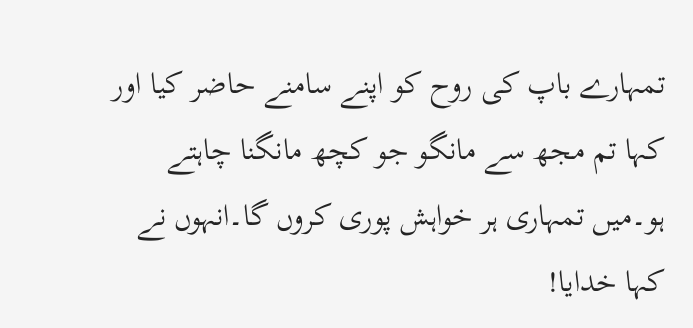تمہارے باپ کی روح کو اپنے سامنے حاضر کیا اور کہا تم مجھ سے مانگو جو کچھ مانگنا چاہتے ہو۔میں تمہاری ہر خواہش پوری کروں گا۔انہوں نے کہا خدایا!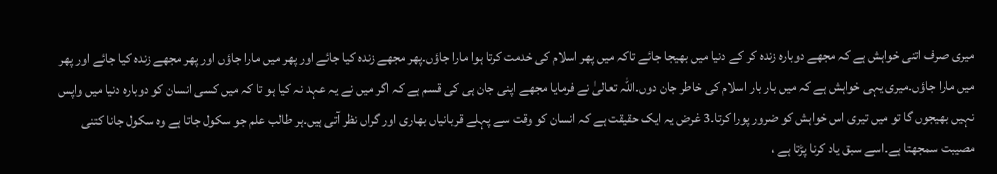میری صرف اتنی خواہش ہے کہ مجھے دوبارہ زندہ کر کے دنیا میں بھیجا جائے تاکہ میں پھر اسلام کی خدمت کرتا ہوا مارا جاؤں۔پھر مجھے زندہ کیا جائے اور پھر میں مارا جاؤں اور پھر مجھے زندہ کیا جائے اور پھر میں مارا جاؤں۔میری یہی خواہش ہے کہ میں بار بار اسلام کی خاطر جان دوں۔اللہ تعالیٰ نے فرمایا مجھے اپنی جان ہی کی قسم ہے کہ اگر میں نے یہ عہد نہ کیا ہو تا کہ میں کسی انسان کو دوبارہ دنیا میں واپس نہیں بھیجوں گا تو میں تیری اس خواہش کو ضرور پورا کرتا۔3 غرض یہ ایک حقیقت ہے کہ انسان کو وقت سے پہلے قربانیاں بھاری اور گراں نظر آتی ہیں۔ہر طالب علم جو سکول جاتا ہے وہ سکول جانا کتنی مصیبت سمجھتا ہے۔اسے سبق یاد کرنا پڑتا ہے ،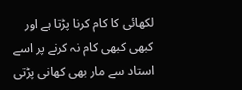لکھائی کا کام کرنا پڑتا ہے اور کبھی کبھی کام نہ کرنے پر اسے استاد سے مار بھی کھانی پڑتی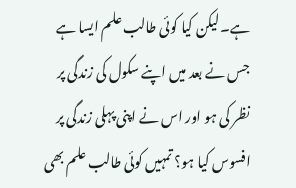ہے۔لیکن کیا کوئی طالب علم ایسا ہے جس نے بعد میں اپنے سکول کی زندگی پر نظر کی ہو اور اس نے اپنی پہلی زندگی پر افسوس کیا ہو؟ تمہیں کوئی طالب علم بھی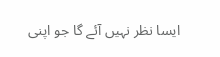ایسا نظر نہیں آئے گا جو اپنی